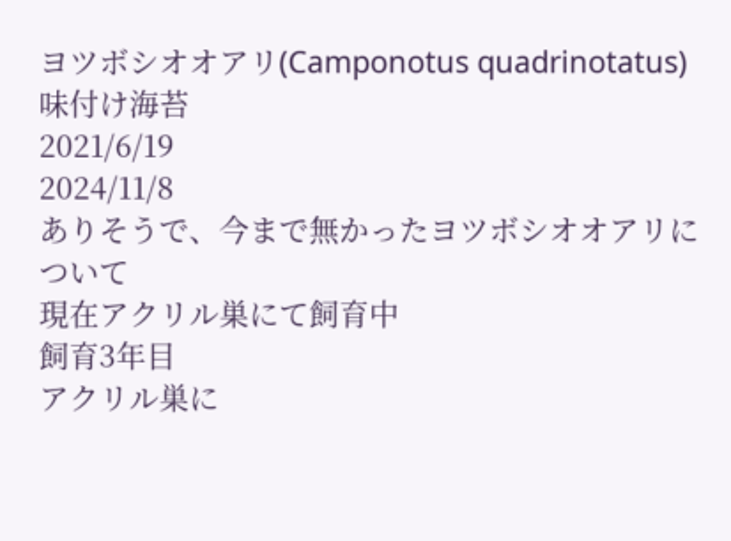ヨツボシオオアリ(Camponotus quadrinotatus)
味付け海苔
2021/6/19
2024/11/8
ありそうで、今まで無かったヨツボシオオアリについて
現在アクリル巣にて飼育中
飼育3年目
アクリル巣に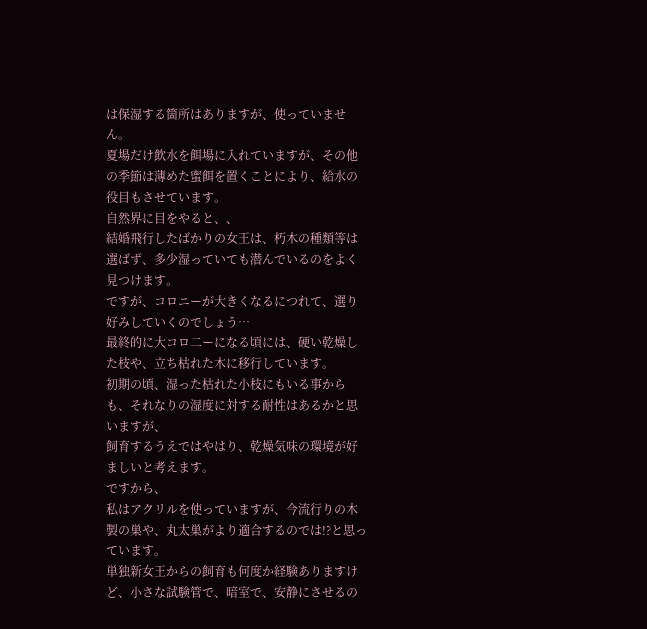は保湿する箇所はありますが、使っていません。
夏場だけ飲水を餌場に入れていますが、その他の季節は薄めた蜜餌を置くことにより、給水の役目もさせています。
自然界に目をやると、、
結婚飛行したばかりの女王は、朽木の種類等は選ばず、多少湿っていても潜んでいるのをよく見つけます。
ですが、コロニーが大きくなるにつれて、選り好みしていくのでしょう…
最終的に大コロ二ーになる頃には、硬い乾燥した枝や、立ち枯れた木に移行しています。
初期の頃、湿った枯れた小枝にもいる事からも、それなりの湿度に対する耐性はあるかと思いますが、
飼育するうえではやはり、乾燥気味の環境が好ましいと考えます。
ですから、
私はアクリルを使っていますが、今流行りの木製の巣や、丸太巣がより適合するのでは!?と思っています。
単独新女王からの飼育も何度か経験ありますけど、小さな試験管で、暗室で、安静にさせるの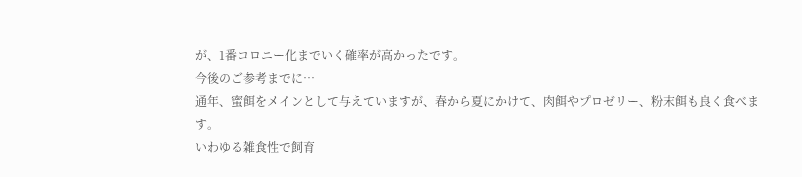が、1番コロニー化までいく確率が高かったです。
今後のご参考までに…
通年、蜜餌をメインとして与えていますが、春から夏にかけて、肉餌やプロゼリー、粉末餌も良く食べます。
いわゆる雑食性で飼育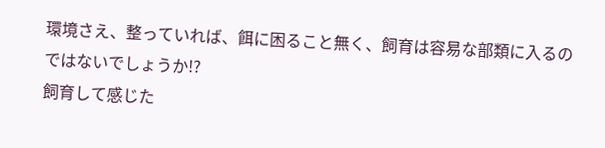環境さえ、整っていれば、餌に困ること無く、飼育は容易な部類に入るのではないでしょうか!?
飼育して感じた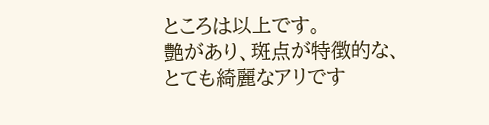ところは以上です。
艶があり、斑点が特徴的な、とても綺麗なアリです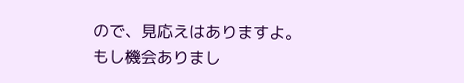ので、見応えはありますよ。
もし機会ありまし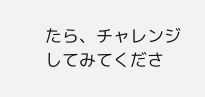たら、チャレンジしてみてくださ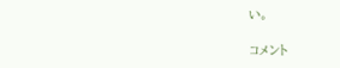い。

コメント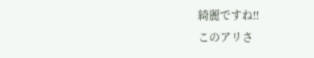綺麗ですね!!
このアリさ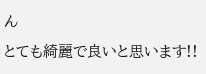ん
とても綺麗で良いと思います!!